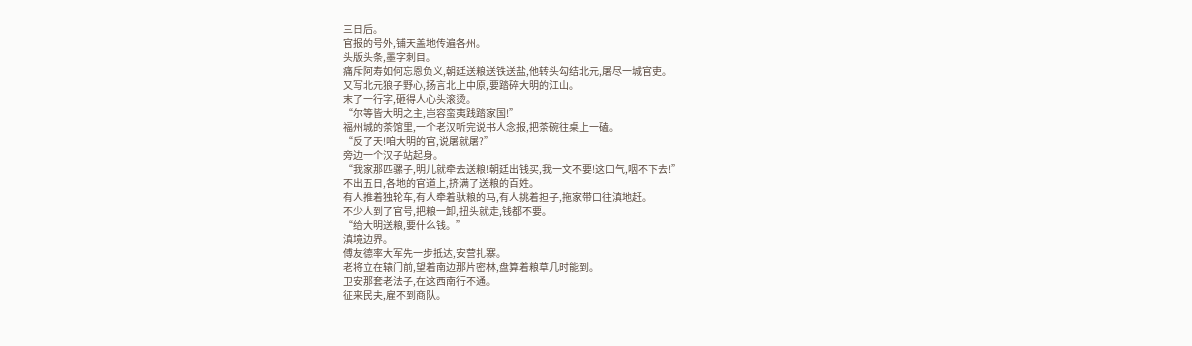三日后。
官报的号外,铺天盖地传遍各州。
头版头条,墨字刺目。
痛斥阿寿如何忘恩负义,朝廷送粮送铁送盐,他转头勾结北元,屠尽一城官吏。
又写北元狼子野心,扬言北上中原,要踏碎大明的江山。
末了一行字,砸得人心头滚烫。
“尔等皆大明之主,岂容蛮夷践踏家国!”
福州城的茶馆里,一个老汉听完说书人念报,把茶碗往桌上一磕。
“反了天!咱大明的官,说屠就屠?”
旁边一个汉子站起身。
“我家那匹骡子,明儿就牵去送粮!朝廷出钱买,我一文不要!这口气,咽不下去!”
不出五日,各地的官道上,挤满了送粮的百姓。
有人推着独轮车,有人牵着驮粮的马,有人挑着担子,拖家带口往滇地赶。
不少人到了官号,把粮一卸,扭头就走,钱都不要。
“给大明送粮,要什么钱。”
滇境边界。
傅友德率大军先一步抵达,安营扎寨。
老将立在辕门前,望着南边那片密林,盘算着粮草几时能到。
卫安那套老法子,在这西南行不通。
征来民夫,雇不到商队。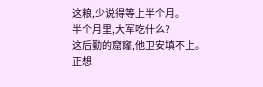这粮,少说得等上半个月。
半个月里,大军吃什么?
这后勤的窟窿,他卫安填不上。
正想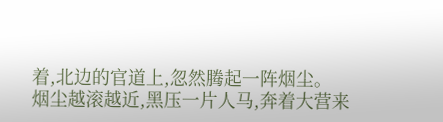着,北边的官道上,忽然腾起一阵烟尘。
烟尘越滚越近,黑压一片人马,奔着大营来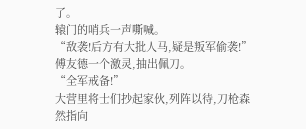了。
辕门的哨兵一声嘶喊。
“敌袭!后方有大批人马,疑是叛军偷袭!”
傅友德一个激灵,抽出佩刀。
“全军戒备!”
大营里将士们抄起家伙,列阵以待,刀枪森然指向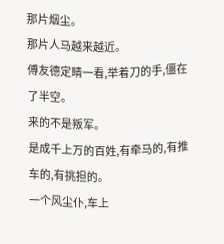那片烟尘。
那片人马越来越近。
傅友德定睛一看,举着刀的手,僵在了半空。
来的不是叛军。
是成千上万的百姓,有牵马的,有推车的,有挑担的。
一个风尘仆,车上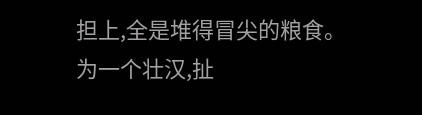担上,全是堆得冒尖的粮食。
为一个壮汉,扯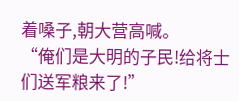着嗓子,朝大营高喊。
“俺们是大明的子民!给将士们送军粮来了!”